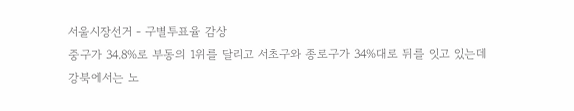서울시장선거 - 구별투표율 감상
중구가 34.8%로 부동의 1위를 달리고 서초구와 종로구가 34%대로 뒤를 잇고 있는데
강북에서는 노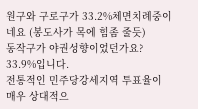원구와 구로구가 33.2%체면치례중이네요 (봉도사가 목에 힘좀 줄듯)
동작구가 야권성향이었던가요? 33.9%입니다.
전통적인 민주당강세지역 투표율이 매우 상대적으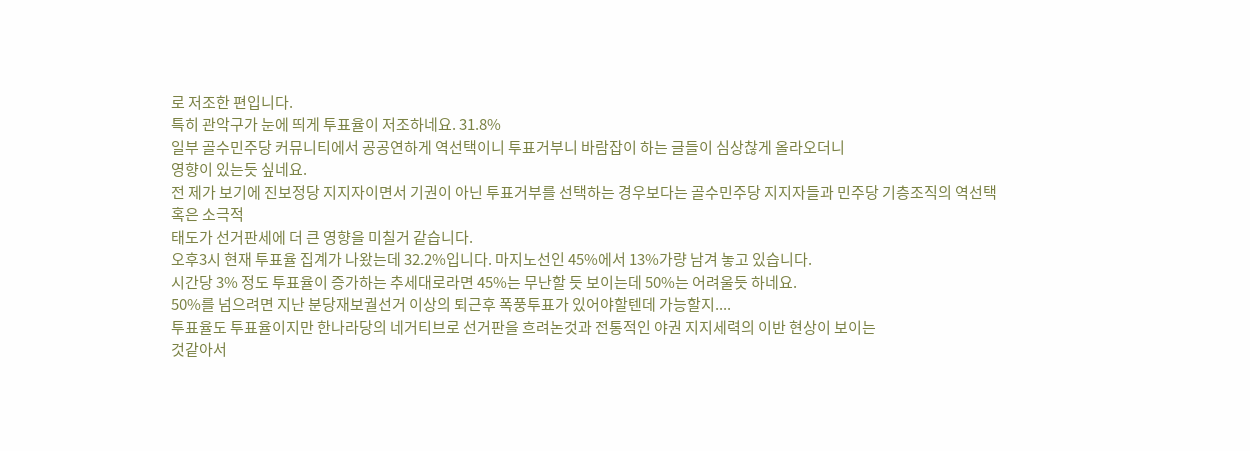로 저조한 편입니다.
특히 관악구가 눈에 띄게 투표율이 저조하네요. 31.8%
일부 골수민주당 커뮤니티에서 공공연하게 역선택이니 투표거부니 바람잡이 하는 글들이 심상찮게 올라오더니
영향이 있는듯 싶네요.
전 제가 보기에 진보정당 지지자이면서 기권이 아닌 투표거부를 선택하는 경우보다는 골수민주당 지지자들과 민주당 기층조직의 역선택 혹은 소극적
태도가 선거판세에 더 큰 영향을 미칠거 같습니다.
오후3시 현재 투표율 집계가 나왔는데 32.2%입니다. 마지노선인 45%에서 13%가량 남겨 놓고 있습니다.
시간당 3% 정도 투표율이 증가하는 추세대로라면 45%는 무난할 듯 보이는데 50%는 어려울듯 하네요.
50%를 넘으려면 지난 분당재보궐선거 이상의 퇴근후 폭풍투표가 있어야할텐데 가능할지....
투표율도 투표율이지만 한나라당의 네거티브로 선거판을 흐려논것과 전통적인 야권 지지세력의 이반 현상이 보이는
것같아서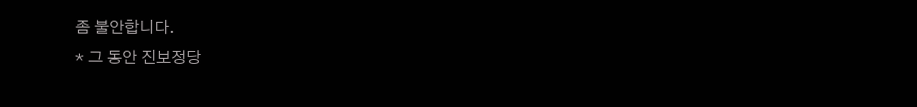좀 불안합니다.
* 그 동안 진보정당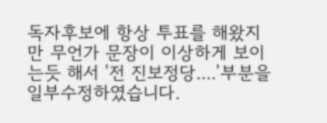독자후보에 항상 투표를 해왔지만 무언가 문장이 이상하게 보이는듯 해서 '전 진보정당....'부분을 일부수정하였습니다.